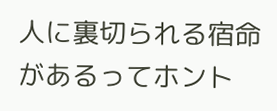人に裏切られる宿命があるってホント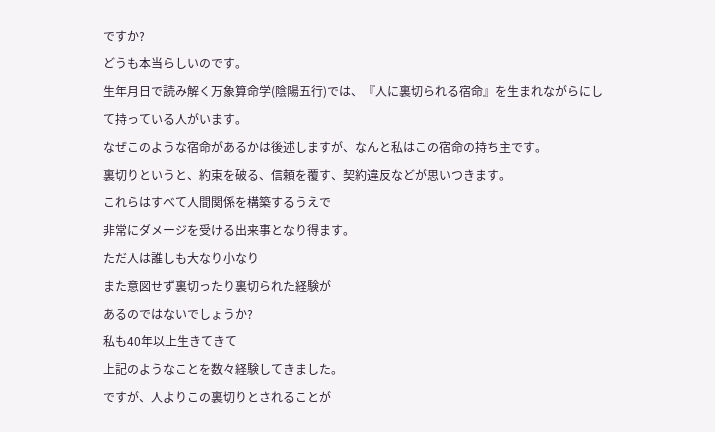ですか?
どうも本当らしいのです。
生年月日で読み解く万象算命学(陰陽五行)では、『人に裏切られる宿命』を生まれながらにして持っている人がいます。
なぜこのような宿命があるかは後述しますが、なんと私はこの宿命の持ち主です。
裏切りというと、約束を破る、信頼を覆す、契約違反などが思いつきます。
これらはすべて人間関係を構築するうえで
非常にダメージを受ける出来事となり得ます。
ただ人は誰しも大なり小なり
また意図せず裏切ったり裏切られた経験が
あるのではないでしょうか?
私も40年以上生きてきて
上記のようなことを数々経験してきました。
ですが、人よりこの裏切りとされることが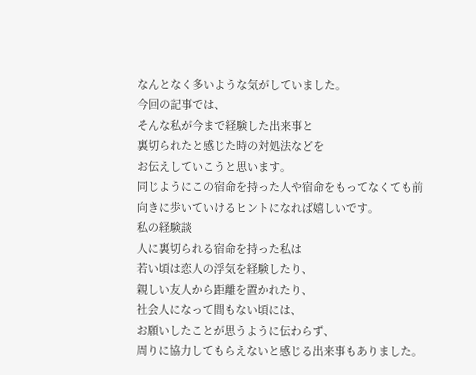なんとなく多いような気がしていました。
今回の記事では、
そんな私が今まで経験した出来事と
裏切られたと感じた時の対処法などを
お伝えしていこうと思います。
同じようにこの宿命を持った人や宿命をもってなくても前向きに歩いていけるヒントになれば嬉しいです。
私の経験談
人に裏切られる宿命を持った私は
若い頃は恋人の浮気を経験したり、
親しい友人から距離を置かれたり、
社会人になって間もない頃には、
お願いしたことが思うように伝わらず、
周りに協力してもらえないと感じる出来事もありました。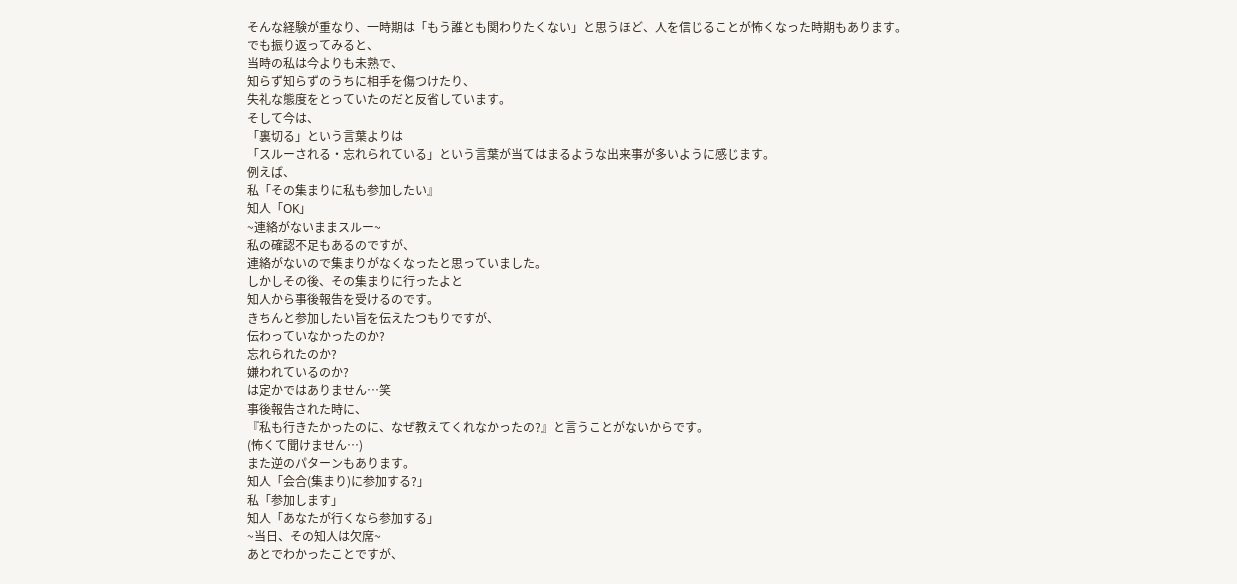そんな経験が重なり、一時期は「もう誰とも関わりたくない」と思うほど、人を信じることが怖くなった時期もあります。
でも振り返ってみると、
当時の私は今よりも未熟で、
知らず知らずのうちに相手を傷つけたり、
失礼な態度をとっていたのだと反省しています。
そして今は、
「裏切る」という言葉よりは
「スルーされる・忘れられている」という言葉が当てはまるような出来事が多いように感じます。
例えば、
私「その集まりに私も参加したい』
知人「OK」
~連絡がないままスルー~
私の確認不足もあるのですが、
連絡がないので集まりがなくなったと思っていました。
しかしその後、その集まりに行ったよと
知人から事後報告を受けるのです。
きちんと参加したい旨を伝えたつもりですが、
伝わっていなかったのか?
忘れられたのか?
嫌われているのか?
は定かではありません…笑
事後報告された時に、
『私も行きたかったのに、なぜ教えてくれなかったの?』と言うことがないからです。
(怖くて聞けません…)
また逆のパターンもあります。
知人「会合(集まり)に参加する?」
私「参加します」
知人「あなたが行くなら参加する」
~当日、その知人は欠席~
あとでわかったことですが、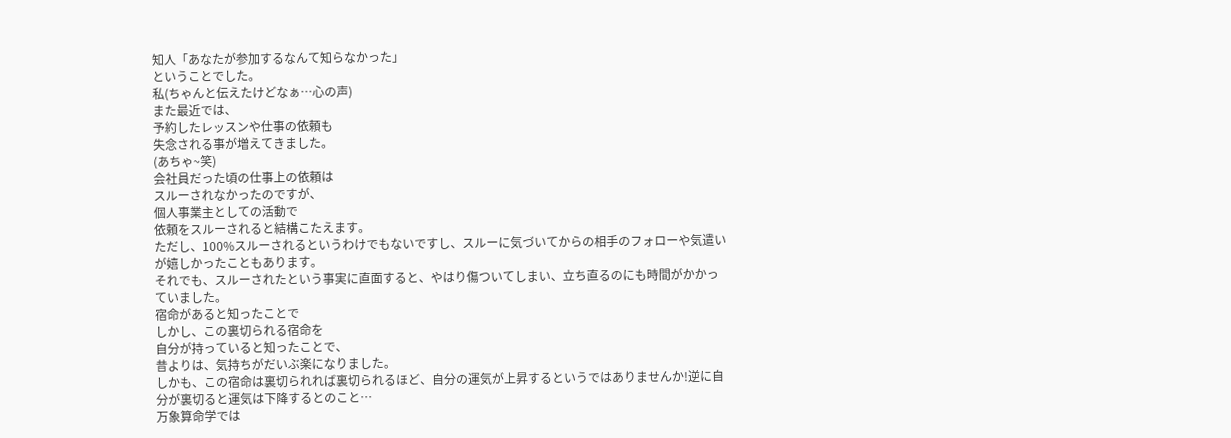知人「あなたが参加するなんて知らなかった」
ということでした。
私(ちゃんと伝えたけどなぁ…心の声)
また最近では、
予約したレッスンや仕事の依頼も
失念される事が増えてきました。
(あちゃ~笑)
会社員だった頃の仕事上の依頼は
スルーされなかったのですが、
個人事業主としての活動で
依頼をスルーされると結構こたえます。
ただし、100%スルーされるというわけでもないですし、スルーに気づいてからの相手のフォローや気遣いが嬉しかったこともあります。
それでも、スルーされたという事実に直面すると、やはり傷ついてしまい、立ち直るのにも時間がかかっていました。
宿命があると知ったことで
しかし、この裏切られる宿命を
自分が持っていると知ったことで、
昔よりは、気持ちがだいぶ楽になりました。
しかも、この宿命は裏切られれば裏切られるほど、自分の運気が上昇するというではありませんか!逆に自分が裏切ると運気は下降するとのこと…
万象算命学では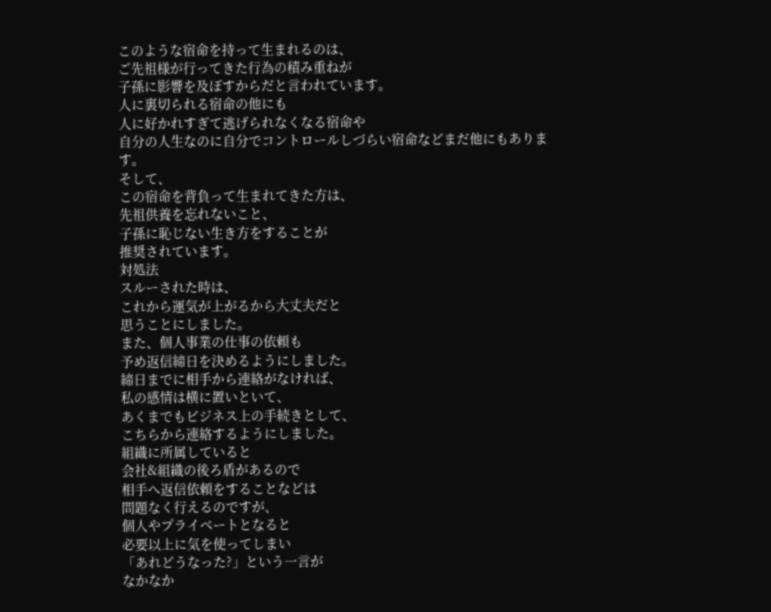このような宿命を持って生まれるのは、
ご先祖様が行ってきた行為の積み重ねが
子孫に影響を及ぼすからだと言われています。
人に裏切られる宿命の他にも
人に好かれすぎて逃げられなくなる宿命や
自分の人生なのに自分でコントロールしづらい宿命などまだ他にもあります。
そして、
この宿命を背負って生まれてきた方は、
先祖供養を忘れないこと、
子孫に恥じない生き方をすることが
推奨されています。
対処法
スルーされた時は、
これから運気が上がるから大丈夫だと
思うことにしました。
また、個人事業の仕事の依頼も
予め返信締日を決めるようにしました。
締日までに相手から連絡がなければ、
私の感情は横に置いといて、
あくまでもビジネス上の手続きとして、
こちらから連絡するようにしました。
組織に所属していると
会社&組織の後ろ盾があるので
相手へ返信依頼をすることなどは
問題なく行えるのですが、
個人やプライベートとなると
必要以上に気を使ってしまい
「あれどうなった?」という一言が
なかなか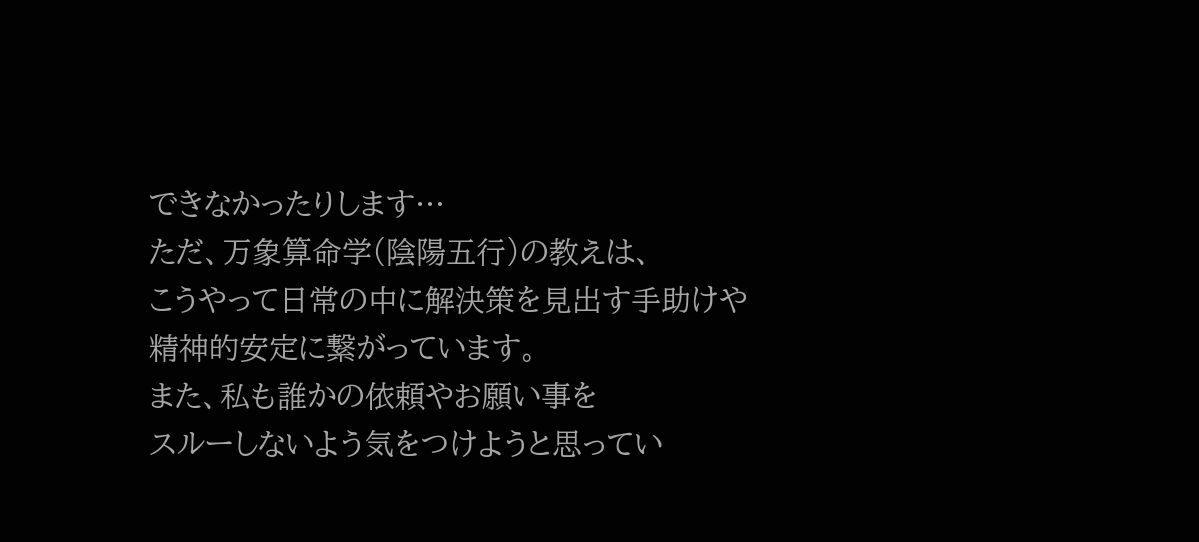できなかったりします…
ただ、万象算命学(陰陽五行)の教えは、
こうやって日常の中に解決策を見出す手助けや
精神的安定に繋がっています。
また、私も誰かの依頼やお願い事を
スルーしないよう気をつけようと思ってい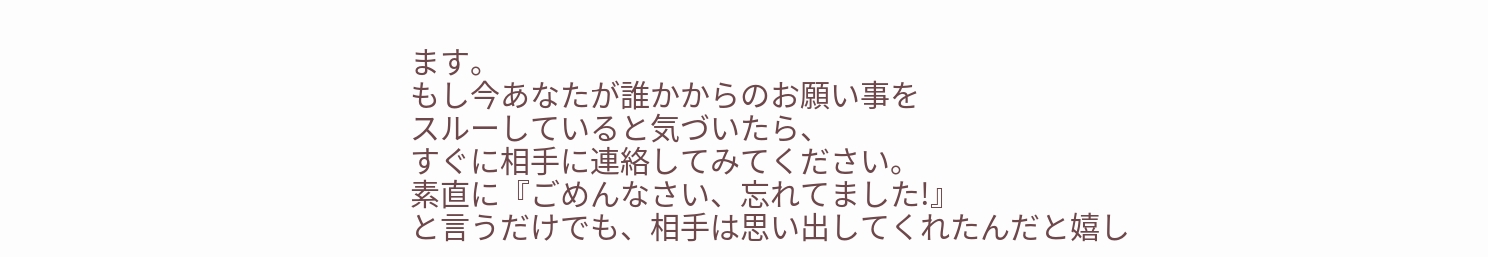ます。
もし今あなたが誰かからのお願い事を
スルーしていると気づいたら、
すぐに相手に連絡してみてください。
素直に『ごめんなさい、忘れてました!』
と言うだけでも、相手は思い出してくれたんだと嬉し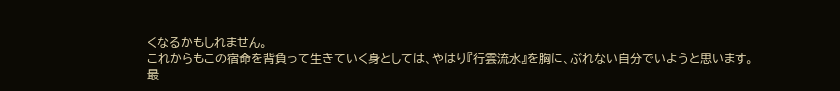くなるかもしれません。
これからもこの宿命を背負って生きていく身としては、やはり『行雲流水』を胸に、ぶれない自分でいようと思います。
最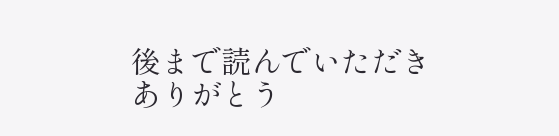後まで読んでいただき
ありがとう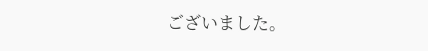ございました。